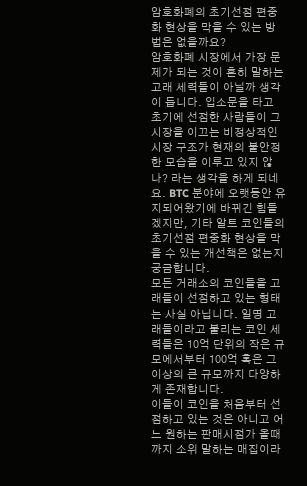암호화폐의 초기선점 편중화 현상을 막을 수 있는 방법은 없을까요?
암호화폐 시장에서 가장 문제가 되는 것이 흔히 말하는 고래 세력들이 아닐까 생각이 듭니다. 입소문을 타고 초기에 선점한 사람들이 그 시장을 이끄는 비정상적인 시장 구조가 현재의 불안정한 모습을 이루고 있지 않나? 라는 생각을 하게 되네요. BTC 분야에 오랫동안 유지되어왔기에 바뀌긴 힘들겠지만, 기타 알트 코인들의 초기선점 편중화 현상을 막을 수 있는 개선책은 없는지 궁금합니다.
모든 거래소의 코인들을 고래들이 선점하고 있는 형태는 사실 아닙니다. 일명 고래들이라고 불리는 코인 세력들은 10억 단위의 작은 규모에서부터 100억 혹은 그 이상의 큰 규모까지 다양하게 존재합니다.
이들이 코인을 처음부터 선점하고 있는 것은 아니고 어느 원하는 판매시점가 올때까지 소위 말하는 매집이라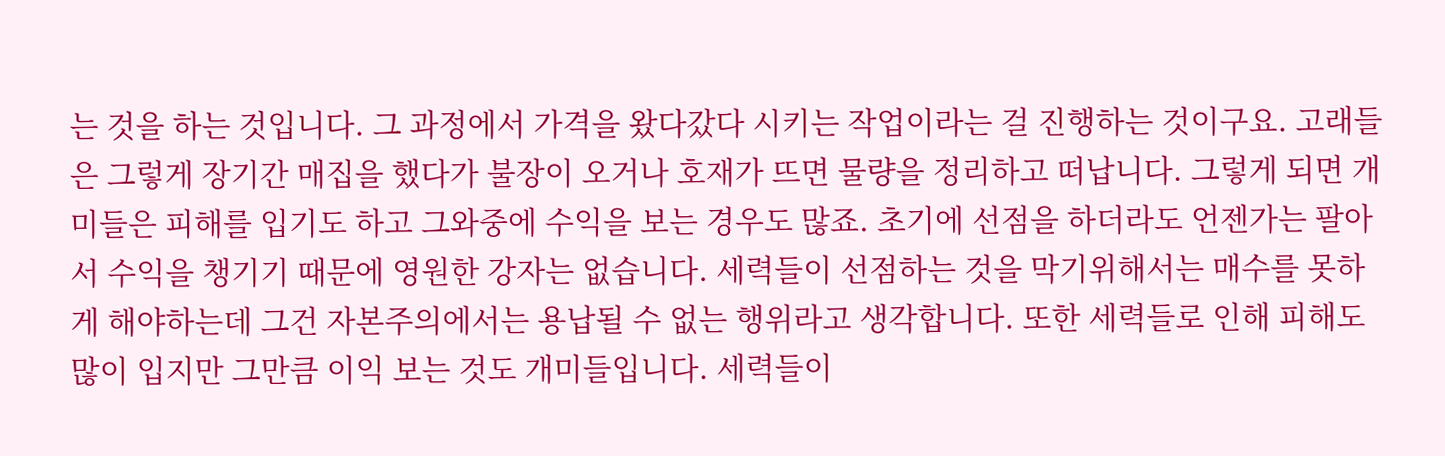는 것을 하는 것입니다. 그 과정에서 가격을 왔다갔다 시키는 작업이라는 걸 진행하는 것이구요. 고래들은 그렇게 장기간 매집을 했다가 불장이 오거나 호재가 뜨면 물량을 정리하고 떠납니다. 그렇게 되면 개미들은 피해를 입기도 하고 그와중에 수익을 보는 경우도 많죠. 초기에 선점을 하더라도 언젠가는 팔아서 수익을 챙기기 때문에 영원한 강자는 없습니다. 세력들이 선점하는 것을 막기위해서는 매수를 못하게 해야하는데 그건 자본주의에서는 용납될 수 없는 행위라고 생각합니다. 또한 세력들로 인해 피해도 많이 입지만 그만큼 이익 보는 것도 개미들입니다. 세력들이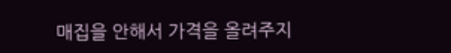매집을 안해서 가격을 올려주지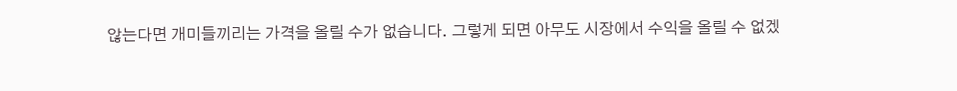않는다면 개미들끼리는 가격을 올릴 수가 없습니다. 그렇게 되면 아무도 시장에서 수익을 올릴 수 없겠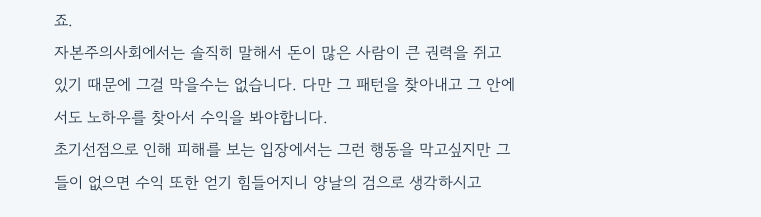죠.
자본주의사회에서는 솔직히 말해서 돈이 많은 사람이 큰 권력을 쥐고 있기 때문에 그걸 막을수는 없습니다. 다만 그 패턴을 찾아내고 그 안에서도 노하우를 찾아서 수익을 봐야합니다.
초기선점으로 인해 피해를 보는 입장에서는 그런 행동을 막고싶지만 그들이 없으면 수익 또한 얻기 힘들어지니 양날의 검으로 생각하시고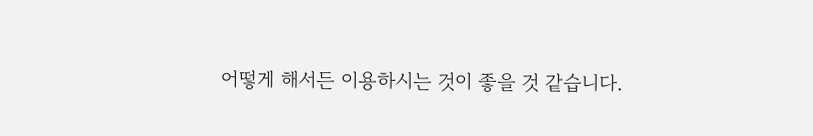어떻게 해서든 이용하시는 것이 좋을 것 같습니다.